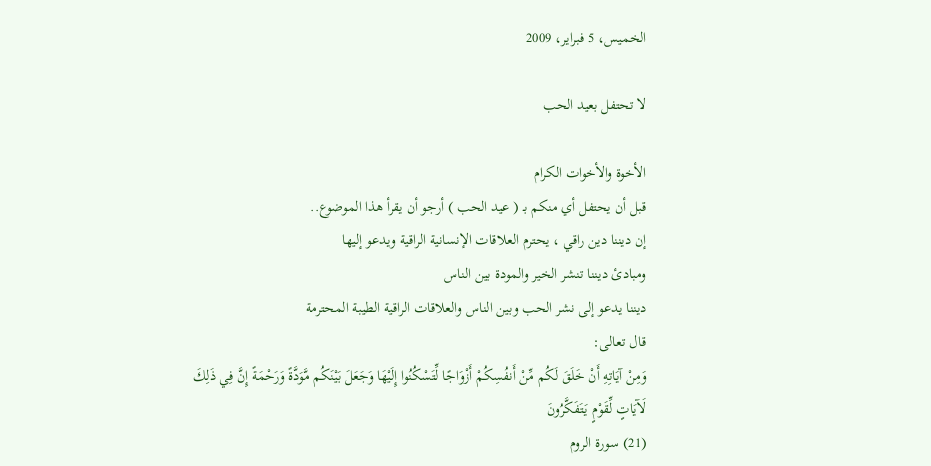الخميس، 5 فبراير، 2009

لا تحتفل بعيد الحب

الأخوة والأخوات الكرام
قبل أن يحتفل أي منكم بـ ( عيد الحب ) أرجو أن يقرأ هذا الموضوع..
إن ديننا دين راقي ، يحترم العلاقات الإنسانية الراقية ويدعو إليها
ومبادئ ديننا تنشر الخير والمودة بين الناس
ديننا يدعو إلى نشر الحب وبين الناس والعلاقات الراقية الطيبة المحترمة
قال تعالى:
وَمِنْ آيَاتِهِ أَنْ خَلَقَ لَكُم مِّنْ أَنفُسِكُمْ أَزْوَاجًا لِّتَسْكُنُوا إِلَيْهَا وَجَعَلَ بَيْنَكُم مَّوَدَّةً وَرَحْمَةً إِنَّ فِي ذَلِكَ لَآيَاتٍ لِّقَوْمٍ يَتَفَكَّرُونَ
(21) سورة الروم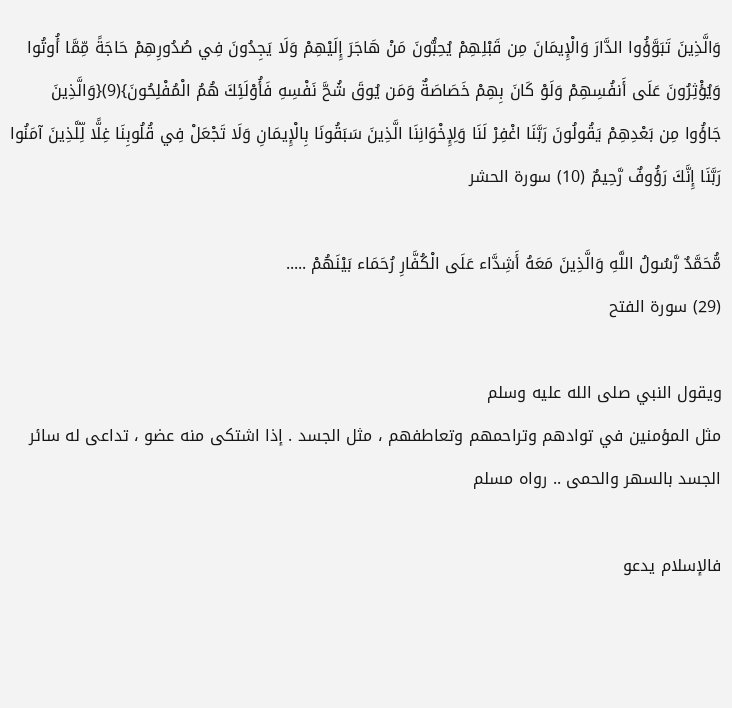وَالَّذِينَ تَبَوَّؤُوا الدَّارَ وَالْإِيمَانَ مِن قَبْلِهِمْ يُحِبُّونَ مَنْ هَاجَرَ إِلَيْهِمْ وَلَا يَجِدُونَ فِي صُدُورِهِمْ حَاجَةً مِّمَّا أُوتُوا وَيُؤْثِرُونَ عَلَى أَنفُسِهِمْ وَلَوْ كَانَ بِهِمْ خَصَاصَةٌ وَمَن يُوقَ شُحَّ نَفْسِهِ فَأُوْلَئِكَ هُمُ الْمُفْلِحُونَ}(9){وَالَّذِينَ جَاؤُوا مِن بَعْدِهِمْ يَقُولُونَ رَبَّنَا اغْفِرْ لَنَا وَلِإِخْوَانِنَا الَّذِينَ سَبَقُونَا بِالْإِيمَانِ وَلَا تَجْعَلْ فِي قُلُوبِنَا غِلًّا لِّلَّذِينَ آمَنُوا رَبَّنَا إِنَّكَ رَؤُوفٌ رَّحِيمٌ (10) سورة الحشر

مُّحَمَّدٌ رَّسُولُ اللَّهِ وَالَّذِينَ مَعَهُ أَشِدَّاء عَلَى الْكُفَّارِ رُحَمَاء بَيْنَهُمْ .....
(29) سورة الفتح

ويقول النبي صلى الله عليه وسلم
مثل المؤمنين في توادهم وتراحمهم وتعاطفهم ، مثل الجسد . إذا اشتكى منه عضو ، تداعى له سائر الجسد بالسهر والحمى .. رواه مسلم

فالإسلام يدعو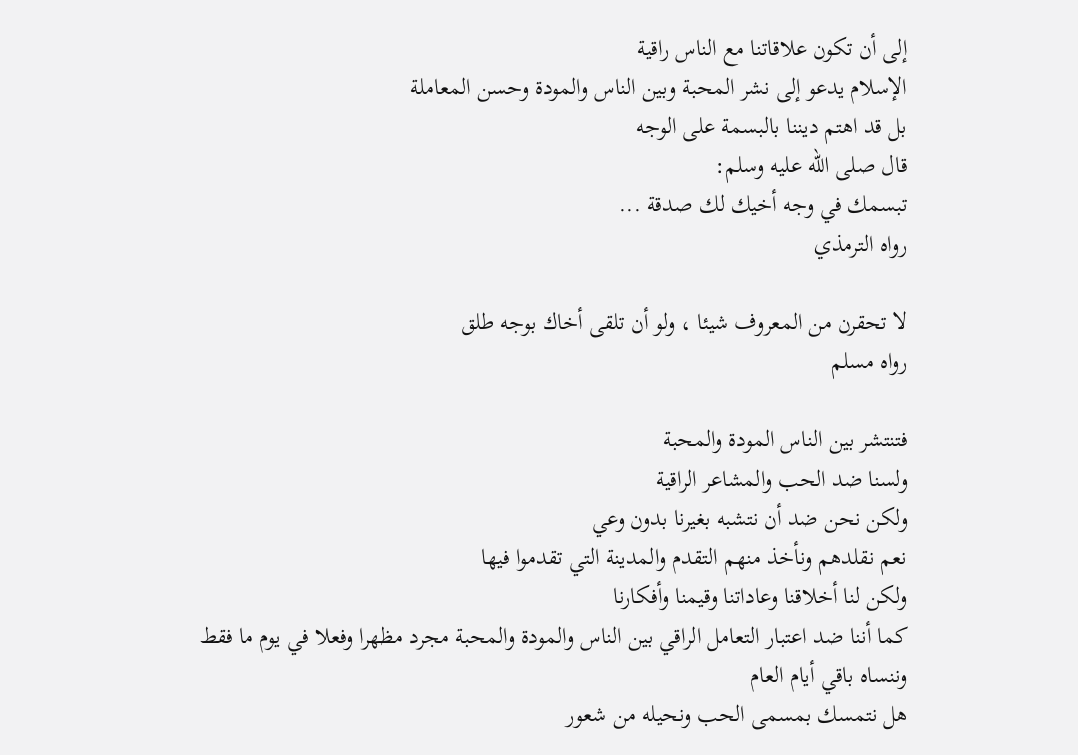إلى أن تكون علاقاتنا مع الناس راقية
الإسلام يدعو إلى نشر المحبة وبين الناس والمودة وحسن المعاملة
بل قد اهتم ديننا بالبسمة على الوجه
قال صلى الله عليه وسلم:
تبسمك في وجه أخيك لك صدقة ...
رواه الترمذي

لا تحقرن من المعروف شيئا ، ولو أن تلقى أخاك بوجه طلق
رواه مسلم

فتنتشر بين الناس المودة والمحبة
ولسنا ضد الحب والمشاعر الراقية
ولكن نحن ضد أن نتشبه بغيرنا بدون وعي
نعم نقلدهم ونأخذ منهم التقدم والمدينة التي تقدموا فيها
ولكن لنا أخلاقنا وعاداتنا وقيمنا وأفكارنا
كما أننا ضد اعتبار التعامل الراقي بين الناس والمودة والمحبة مجرد مظهرا وفعلا في يوم ما فقط وننساه باقي أيام العام
هل نتمسك بمسمى الحب ونحيله من شعور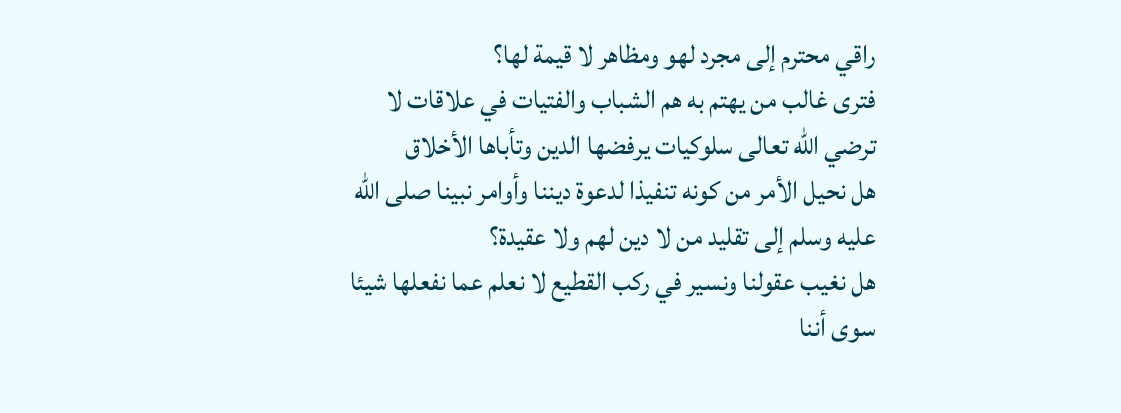راقي محترم إلى مجرد لهو ومظاهر لا قيمة لها؟
فترى غالب من يهتم به هم الشباب والفتيات في علاقات لا ترضي الله تعالى سلوكيات يرفضها الدين وتأباها الأخلاق
هل نحيل الأمر من كونه تنفيذا لدعوة ديننا وأوامر نبينا صلى الله عليه وسلم إلى تقليد من لا دين لهم ولا عقيدة؟
هل نغيب عقولنا ونسير في ركب القطيع لا نعلم عما نفعلها شيئا سوى أننا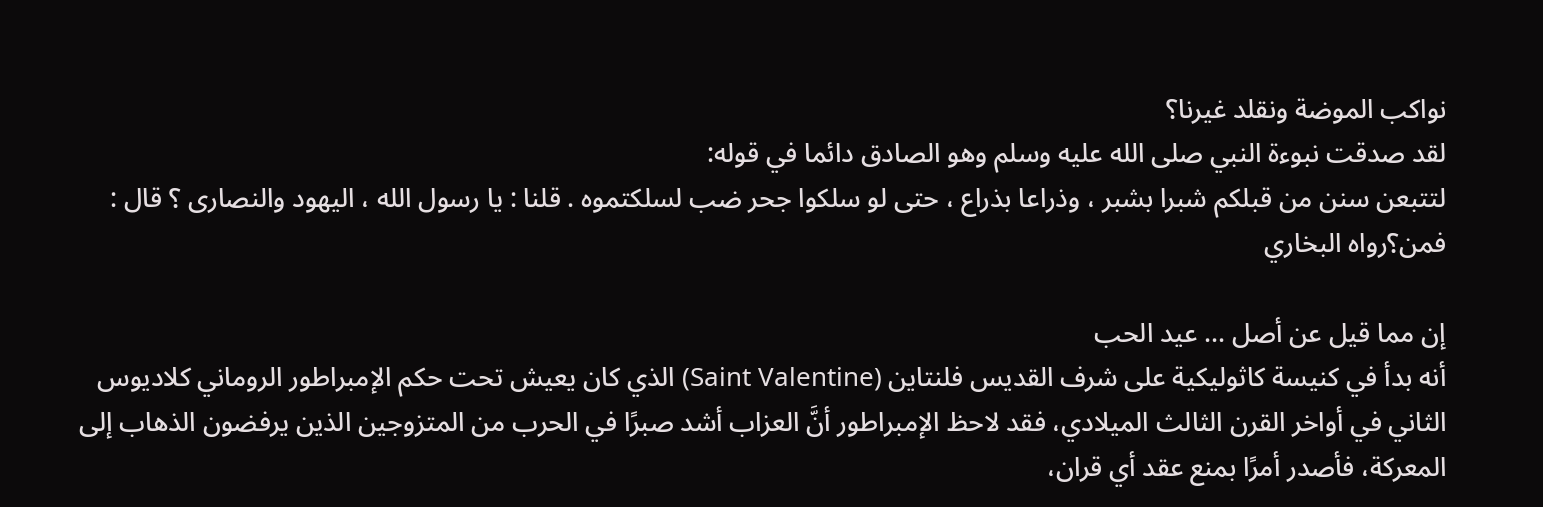نواكب الموضة ونقلد غيرنا؟
لقد صدقت نبوءة النبي صلى الله عليه وسلم وهو الصادق دائما في قوله:
لتتبعن سنن من قبلكم شبرا بشبر ، وذراعا بذراع ، حتى لو سلكوا جحر ضب لسلكتموه . قلنا : يا رسول الله ، اليهود والنصارى ؟ قال : فمن؟رواه البخاري

إن مما قيل عن أصل ... عيد الحب
أنه بدأ في كنيسة كاثوليكية على شرف القديس فلنتاين (Saint Valentine) الذي كان يعيش تحت حكم الإمبراطور الروماني كلاديوس الثاني في أواخر القرن الثالث الميلادي، فقد لاحظ الإمبراطور أنَّ العزاب أشد صبرًا في الحرب من المتزوجين الذين يرفضون الذهاب إلى المعركة، فأصدر أمرًا بمنع عقد أي قران،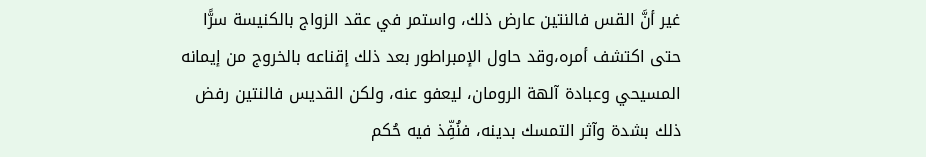غير أنَّ القس فالنتين عارض ذلك، واستمر في عقد الزواج بالكنيسة سرًّا حتى اكتشف أمره،وقد حاول الإمبراطور بعد ذلك إقناعه بالخروج من إيمانه المسيحي وعبادة آلهة الرومان، ليعفو عنه، ولكن القديس فالنتين رفض ذلك بشدة وآثر التمسك بدينه، فنُفِّذ فيه حُكم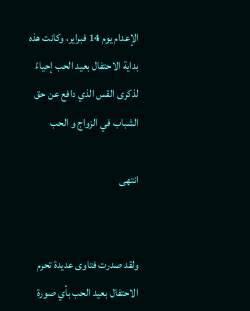الإعدام يوم 14 فبراير، وكانت هذه بداية الاحتفال بعيد الحب إحياءً لذكرى القس الذي دافع عن حق الشباب في الزواج و الحب

انتهى


ولقد صدرت فتاوى عديدة تحرم الاحتفال بعيد الحب بأي صورة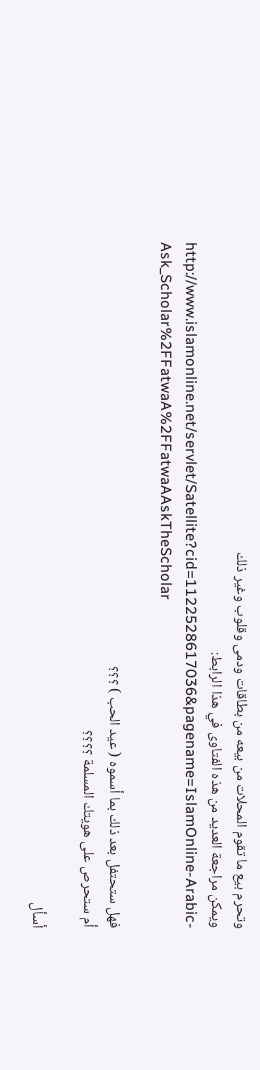وتحرم بيع ما تقوم المحلات من بيعه من بطاقات ودمى وقلوب وغير ذلك
ويمكن مراجعة العديد من هذه الفتاوى في هذا الرابط:
http://www.islamonline.net/servlet/Satellite?cid=1122528617036&pagename=IslamOnline-Arabic-Ask_Scholar%2FFatwaA%2FFatwaAAskTheScholar

فهل ستحتفل بعد ذلك بما أسموه ( عيد الحب ) ؟؟؟
أم ستحرص على هويتك المسلمة ؟؟؟؟

أسأل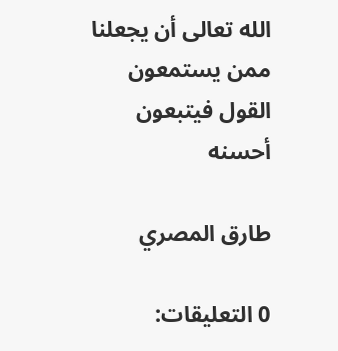الله تعالى أن يجعلنا ممن يستمعون القول فيتبعون أحسنه

طارق المصري

0 التعليقات: